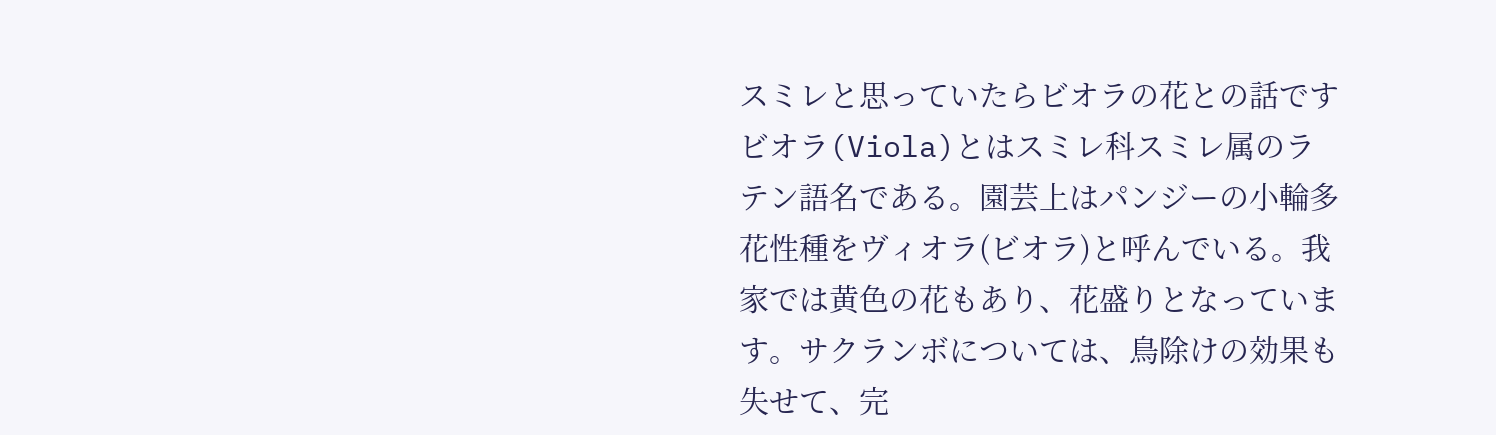スミレと思っていたらビオラの花との話です
ビオラ(Viola)とはスミレ科スミレ属のラテン語名である。園芸上はパンジーの小輪多花性種をヴィオラ(ビオラ)と呼んでいる。我家では黄色の花もあり、花盛りとなっています。サクランボについては、鳥除けの効果も失せて、完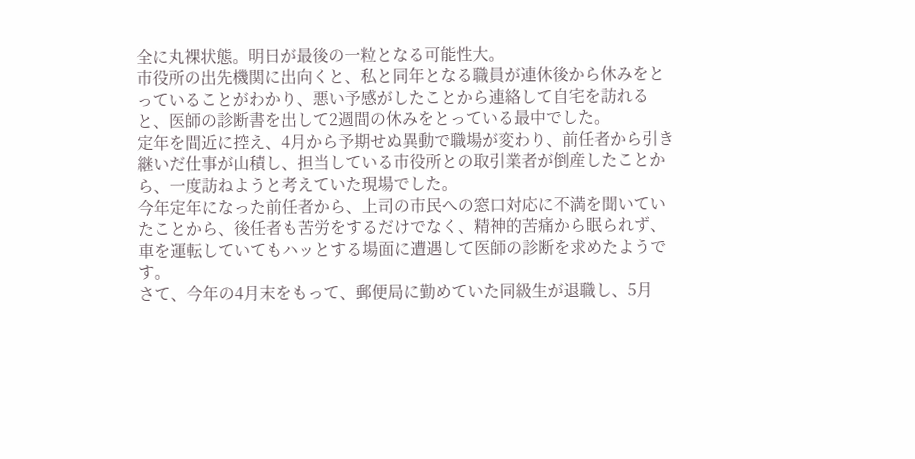全に丸裸状態。明日が最後の一粒となる可能性大。
市役所の出先機関に出向くと、私と同年となる職員が連休後から休みをとっていることがわかり、悪い予感がしたことから連絡して自宅を訪れると、医師の診断書を出して2週間の休みをとっている最中でした。
定年を間近に控え、4月から予期せぬ異動で職場が変わり、前任者から引き継いだ仕事が山積し、担当している市役所との取引業者が倒産したことから、一度訪ねようと考えていた現場でした。
今年定年になった前任者から、上司の市民への窓口対応に不満を聞いていたことから、後任者も苦労をするだけでなく、精神的苦痛から眠られず、車を運転していてもハッとする場面に遭遇して医師の診断を求めたようです。
さて、今年の4月末をもって、郵便局に勤めていた同級生が退職し、5月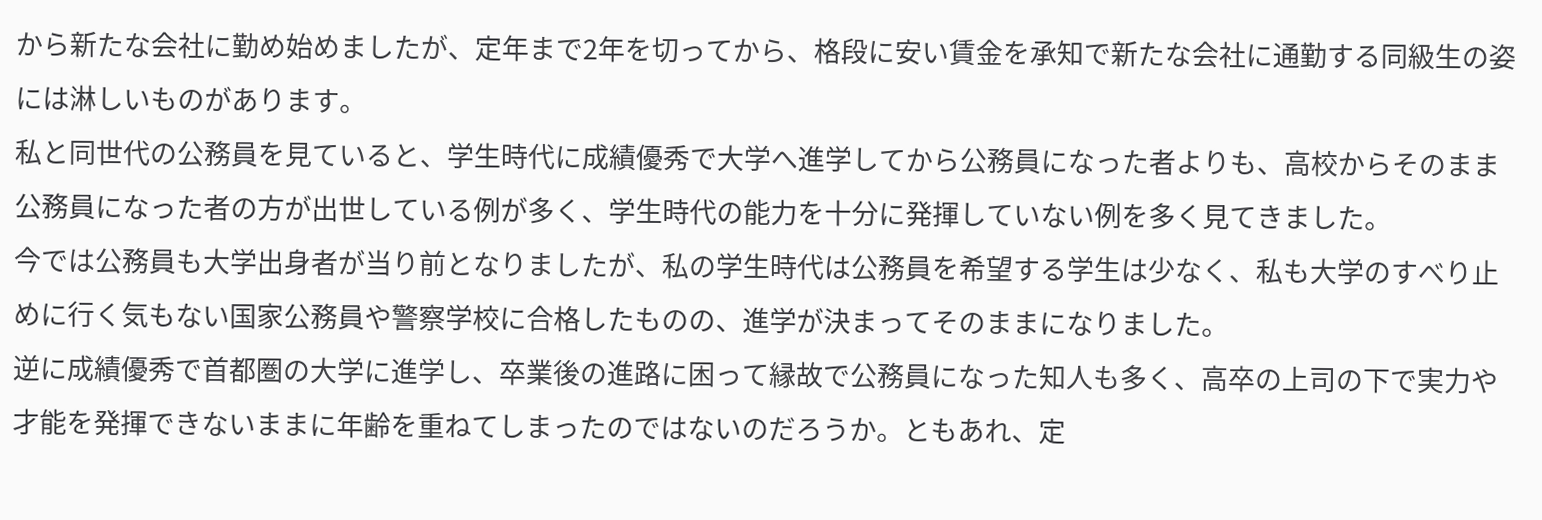から新たな会社に勤め始めましたが、定年まで2年を切ってから、格段に安い賃金を承知で新たな会社に通勤する同級生の姿には淋しいものがあります。
私と同世代の公務員を見ていると、学生時代に成績優秀で大学へ進学してから公務員になった者よりも、高校からそのまま公務員になった者の方が出世している例が多く、学生時代の能力を十分に発揮していない例を多く見てきました。
今では公務員も大学出身者が当り前となりましたが、私の学生時代は公務員を希望する学生は少なく、私も大学のすべり止めに行く気もない国家公務員や警察学校に合格したものの、進学が決まってそのままになりました。
逆に成績優秀で首都圏の大学に進学し、卒業後の進路に困って縁故で公務員になった知人も多く、高卒の上司の下で実力や才能を発揮できないままに年齢を重ねてしまったのではないのだろうか。ともあれ、定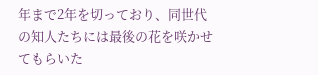年まで2年を切っており、同世代の知人たちには最後の花を咲かせてもらいた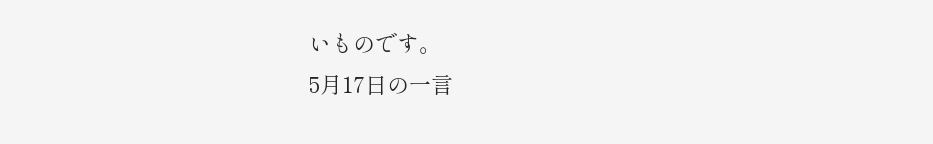いものです。
5月17日の一言